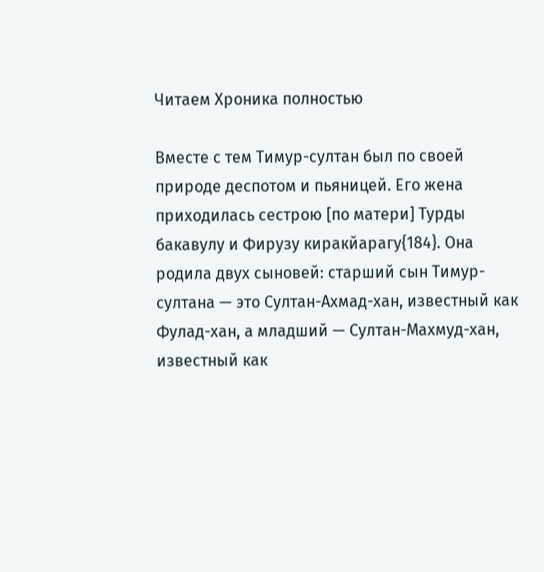Читаем Хроника полностью

Вместе с тем Тимур-султан был по своей природе деспотом и пьяницей. Его жена приходилась сестрою [по матери] Турды бакавулу и Фирузу киракйарагу{184}. Она родила двух сыновей: старший сын Тимур-султана — это Султан-Ахмад-хан, известный как Фулад-хан, а младший — Султан-Махмуд-хан, известный как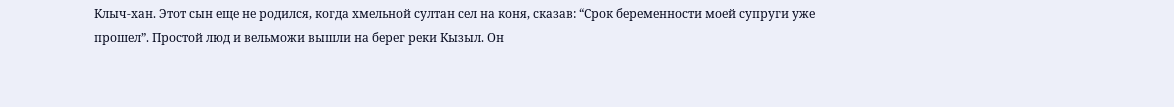Клыч-хан. Этот сын еще не родился, когда хмельной султан сел на коня, сказав: “Срок беременности моей супруги уже прошел”. Простой люд и вельможи вышли на берег реки Кызыл. Он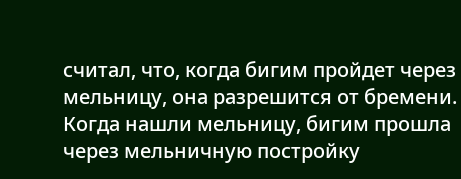считал, что, когда бигим пройдет через мельницу, она разрешится от бремени. Когда нашли мельницу, бигим прошла через мельничную постройку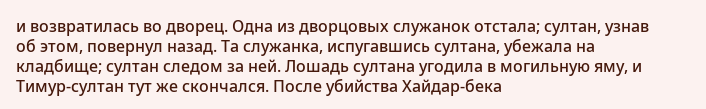и возвратилась во дворец. Одна из дворцовых служанок отстала; султан, узнав об этом, повернул назад. Та служанка, испугавшись султана, убежала на кладбище; султан следом за ней. Лошадь султана угодила в могильную яму, и Тимур-султан тут же скончался. После убийства Хайдар-бека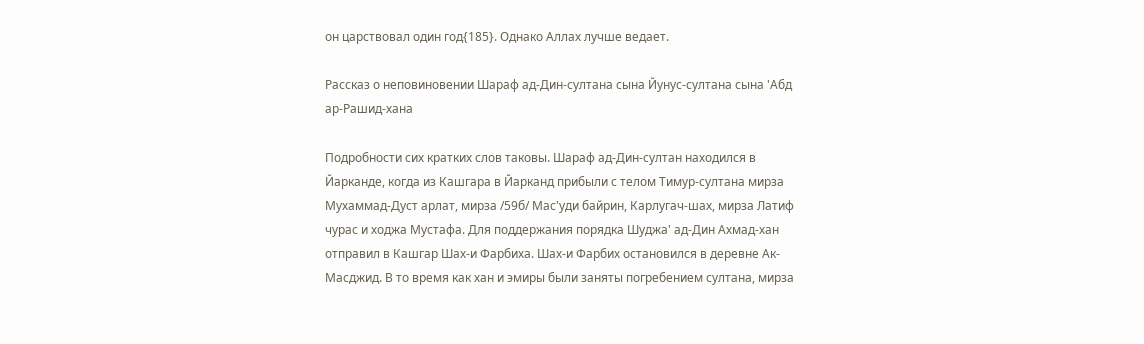он царствовал один год{185}. Однако Аллах лучше ведает.

Рассказ о неповиновении Шараф ад-Дин-султана сына Йунус-султана сына 'Абд ар-Рашид-хана

Подробности сих кратких слов таковы. Шараф ад-Дин-султан находился в Йарканде, когда из Кашгара в Йарканд прибыли с телом Тимур-султана мирза Мухаммад-Дуст арлат, мирза /59б/ Мас'уди байрин, Карлугач-шах, мирза Латиф чурас и ходжа Мустафа. Для поддержания порядка Шуджа' ад-Дин Ахмад-хан отправил в Кашгар Шах-и Фарбиха. Шах-и Фарбих остановился в деревне Ак-Масджид. В то время как хан и эмиры были заняты погребением султана, мирза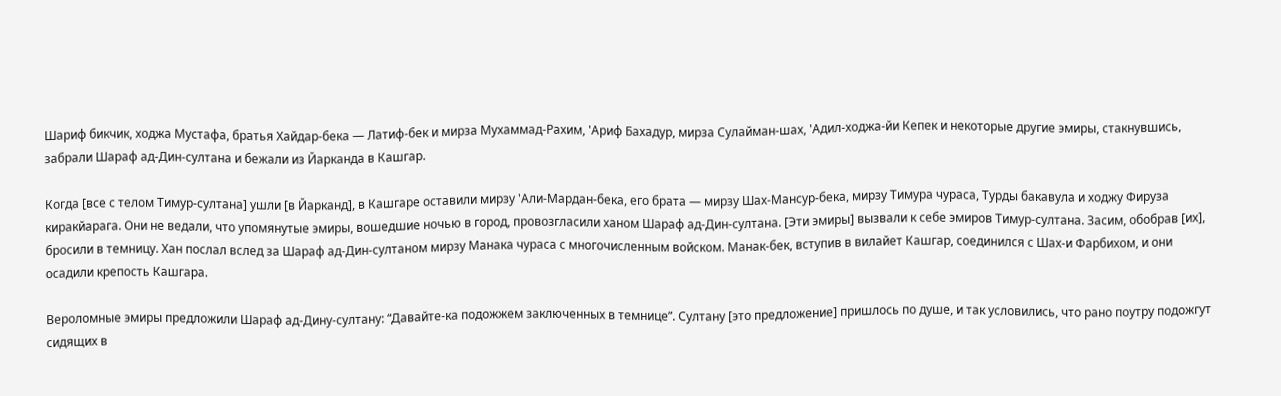Шариф бикчик, ходжа Мустафа, братья Хайдар-бека — Латиф-бек и мирза Мухаммад-Рахим, 'Ариф Бахадур, мирза Сулайман-шах, 'Адил-ходжа-йи Кепек и некоторые другие эмиры, стакнувшись, забрали Шараф ад-Дин-султана и бежали из Йарканда в Кашгар.

Когда [все с телом Тимур-султана] ушли [в Йарканд], в Кашгаре оставили мирзу 'Али-Мардан-бека, его брата — мирзу Шах-Мансур-бека, мирзу Тимура чураса, Турды бакавула и ходжу Фируза киракйарага. Они не ведали, что упомянутые эмиры, вошедшие ночью в город, провозгласили ханом Шараф ад-Дин-султана. [Эти эмиры] вызвали к себе эмиров Тимур-султана. Засим, обобрав [их], бросили в темницу. Хан послал вслед за Шараф ад-Дин-султаном мирзу Манака чураса с многочисленным войском. Манак-бек, вступив в вилайет Кашгар, соединился с Шах-и Фарбихом, и они осадили крепость Кашгара.

Вероломные эмиры предложили Шараф ад-Дину-султану: “Давайте-ка подожжем заключенных в темнице”. Султану [это предложение] пришлось по душе, и так условились, что рано поутру подожгут сидящих в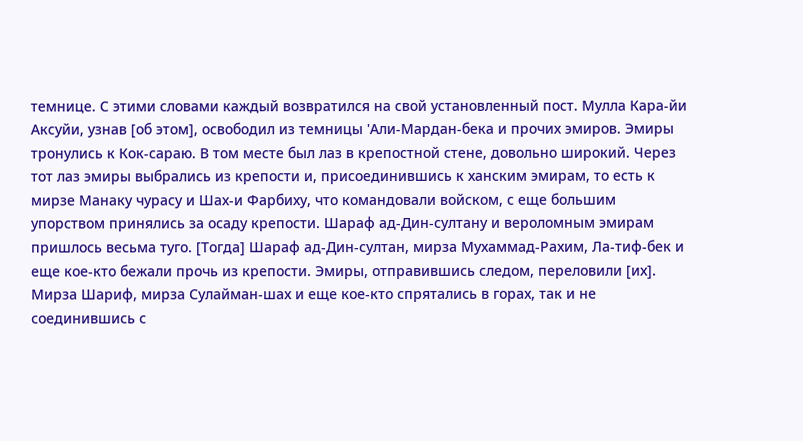темнице. С этими словами каждый возвратился на свой установленный пост. Мулла Кара-йи Аксуйи, узнав [об этом], освободил из темницы 'Али-Мардан-бека и прочих эмиров. Эмиры тронулись к Кок-сараю. В том месте был лаз в крепостной стене, довольно широкий. Через тот лаз эмиры выбрались из крепости и, присоединившись к ханским эмирам, то есть к мирзе Манаку чурасу и Шах-и Фарбиху, что командовали войском, с еще большим упорством принялись за осаду крепости. Шараф ад-Дин-султану и вероломным эмирам пришлось весьма туго. [Тогда] Шараф ад-Дин-султан, мирза Мухаммад-Рахим, Ла-тиф-бек и еще кое-кто бежали прочь из крепости. Эмиры, отправившись следом, переловили [их]. Мирза Шариф, мирза Сулайман-шах и еще кое-кто спрятались в горах, так и не соединившись с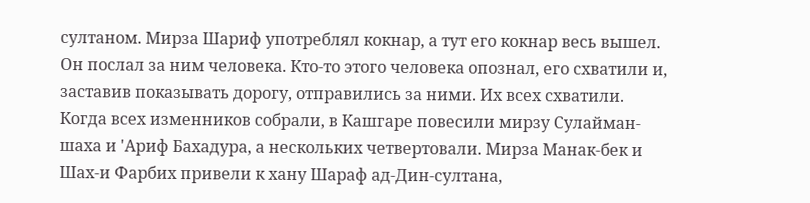султаном. Мирза Шариф употреблял кокнар, а тут его кокнар весь вышел. Он послал за ним человека. Кто-то этого человека опознал, его схватили и, заставив показывать дорогу, отправились за ними. Их всех схватили. Когда всех изменников собрали, в Кашгаре повесили мирзу Сулайман-шаха и 'Ариф Бахадура, а нескольких четвертовали. Мирза Манак-бек и Шах-и Фарбих привели к хану Шараф ад-Дин-султана,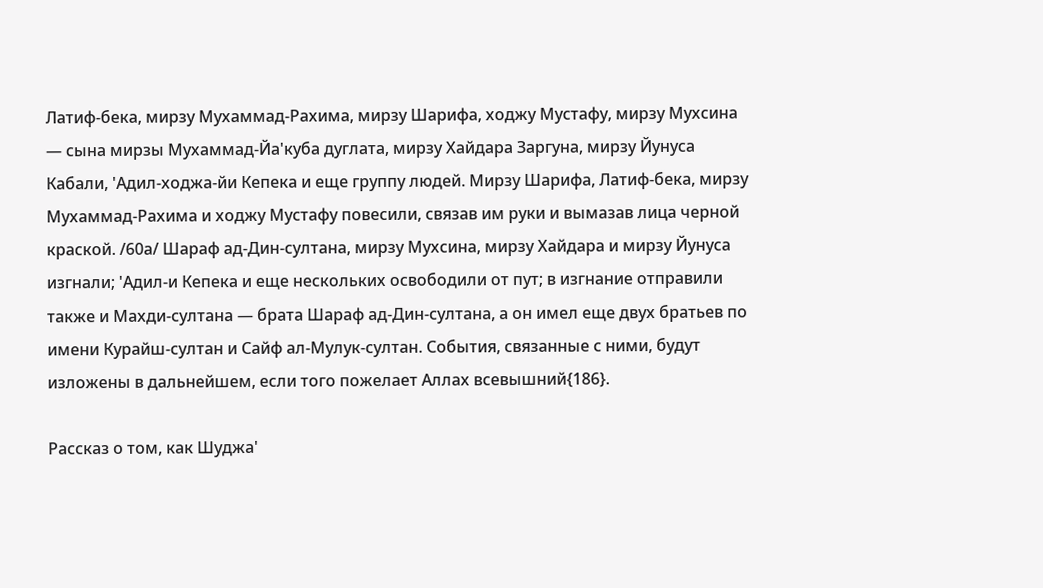Латиф-бека, мирзу Мухаммад-Рахима, мирзу Шарифа, ходжу Мустафу, мирзу Мухсина — сына мирзы Мухаммад-Йа'куба дуглата, мирзу Хайдара Заргуна, мирзу Йунуса Кабали, 'Адил-ходжа-йи Кепека и еще группу людей. Мирзу Шарифа, Латиф-бека, мирзу Мухаммад-Рахима и ходжу Мустафу повесили, связав им руки и вымазав лица черной краской. /60а/ Шараф ад-Дин-султана, мирзу Мухсина, мирзу Хайдара и мирзу Йунуса изгнали; 'Адил-и Кепека и еще нескольких освободили от пут; в изгнание отправили также и Махди-султана — брата Шараф ад-Дин-султана, а он имел еще двух братьев по имени Курайш-султан и Сайф ал-Мулук-султан. События, связанные с ними, будут изложены в дальнейшем, если того пожелает Аллах всевышний{186}.

Рассказ о том, как Шуджа'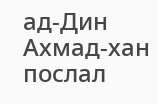ад-Дин Ахмад-хан послал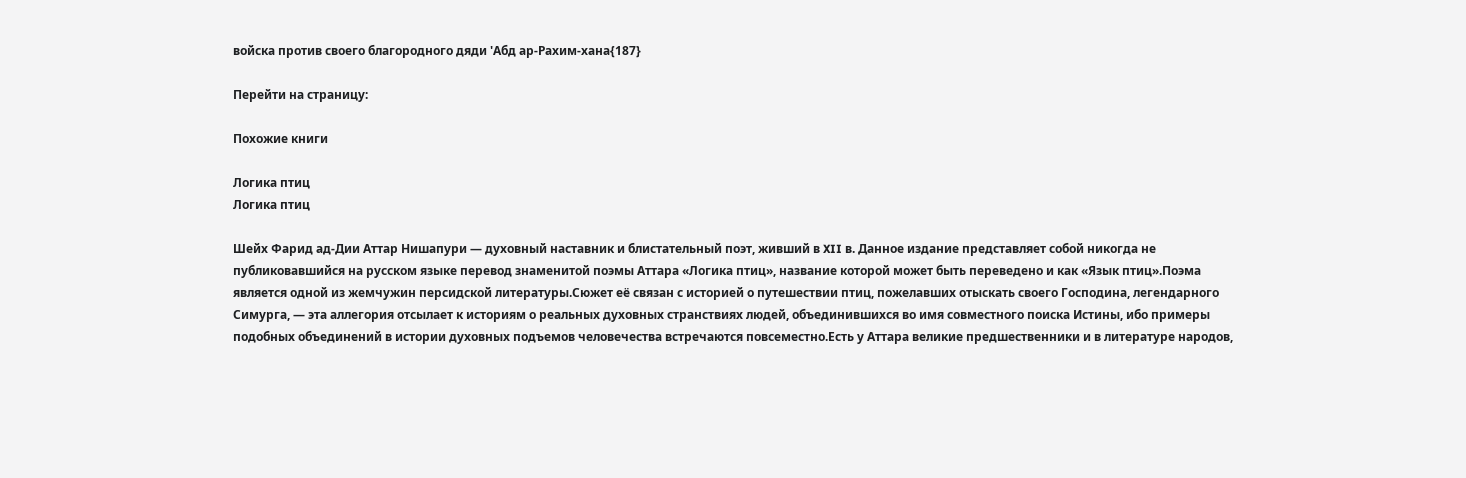войска против своего благородного дяди 'Абд ар-Рахим-хана{187}

Перейти на страницу:

Похожие книги

Логика птиц
Логика птиц

Шейх Фарид ад-Дии Аттар Нишапури — духовный наставник и блистательный поэт, живший в XII в. Данное издание представляет собой никогда не публиковавшийся на русском языке перевод знаменитой поэмы Аттара «Логика птиц», название которой может быть переведено и как «Язык птиц».Поэма является одной из жемчужин персидской литературы.Сюжет её связан с историей о путешествии птиц, пожелавших отыскать своего Господина, легендарного Симурга, — эта аллегория отсылает к историям о реальных духовных странствиях людей, объединившихся во имя совместного поиска Истины, ибо примеры подобных объединений в истории духовных подъемов человечества встречаются повсеместно.Есть у Аттара великие предшественники и в литературе народов,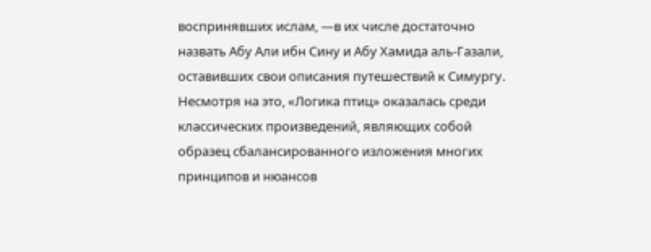воспринявших ислам, —в их числе достаточно назвать Абу Али ибн Сину и Абу Хамида аль-Газали, оставивших свои описания путешествий к Симургу. Несмотря на это, «Логика птиц» оказалась среди классических произведений, являющих собой образец сбалансированного изложения многих принципов и нюансов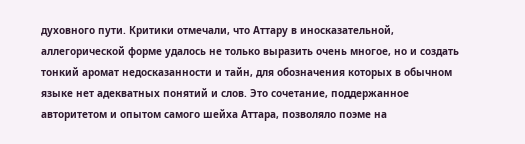духовного пути. Критики отмечали, что Аттару в иносказательной, аллегорической форме удалось не только выразить очень многое, но и создать тонкий аромат недосказанности и тайн, для обозначения которых в обычном языке нет адекватных понятий и слов. Это сочетание, поддержанное авторитетом и опытом самого шейха Аттара, позволяло поэме на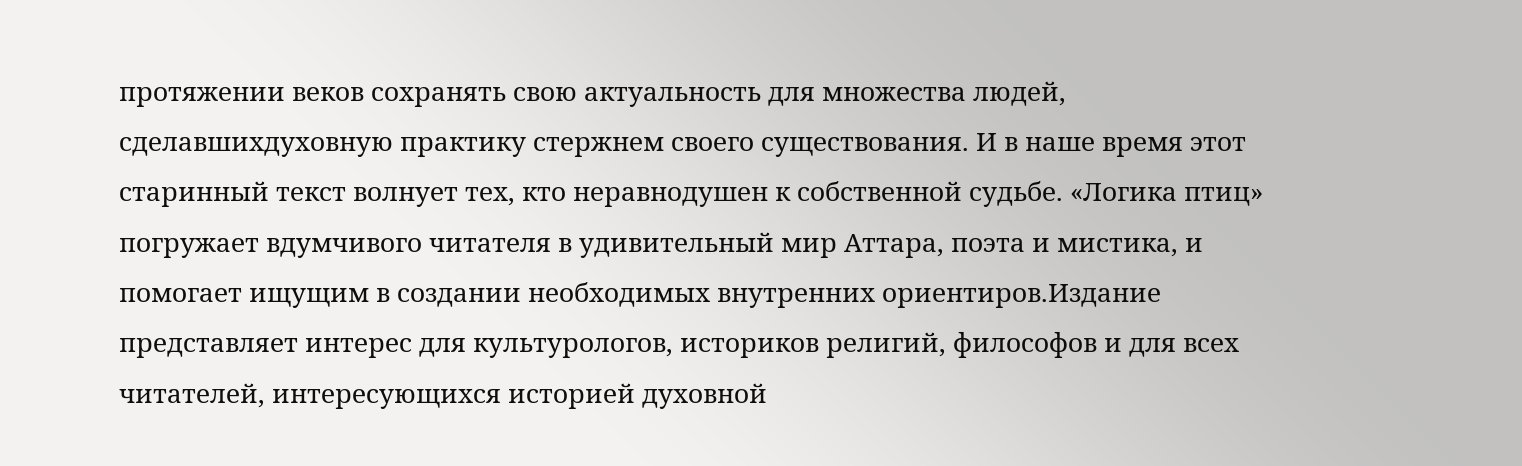протяжении веков сохранять свою актуальность для множества людей, сделавшихдуховную практику стержнем своего существования. И в наше время этот старинный текст волнует тех, кто неравнодушен к собственной судьбе. «Логика птиц» погружает вдумчивого читателя в удивительный мир Аттара, поэта и мистика, и помогает ищущим в создании необходимых внутренних ориентиров.Издание представляет интерес для культурологов, историков религий, философов и для всех читателей, интересующихся историей духовной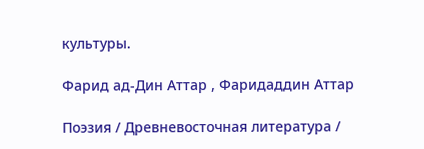культуры.

Фарид ад-Дин Аттар , Фаридаддин Аттар

Поэзия / Древневосточная литература /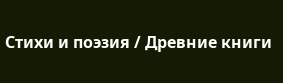Стихи и поэзия / Древние книги